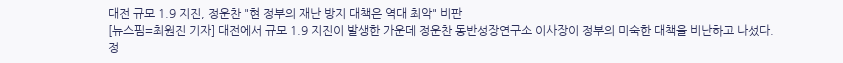대전 규모 1.9 지진, 정운찬 "현 정부의 재난 방지 대책은 역대 최악" 비판
[뉴스핌=최원진 기자] 대전에서 규모 1.9 지진이 발생한 가운데 정운찬 동반성장연구소 이사장이 정부의 미숙한 대책을 비난하고 나섰다.
정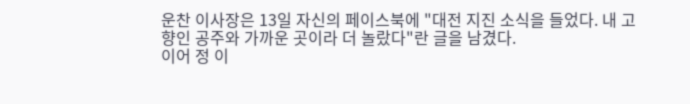운찬 이사장은 13일 자신의 페이스북에 "대전 지진 소식을 들었다. 내 고향인 공주와 가까운 곳이라 더 놀랐다"란 글을 남겼다.
이어 정 이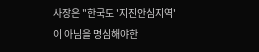사장은 "한국도 '지진안심지역'이 아님을 명심해야한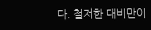다. 철저한 대비만이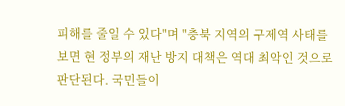피해를 줄일 수 있다"며 "충북 지역의 구제역 사태를 보면 현 정부의 재난 방지 대책은 역대 최악인 것으로 판단된다. 국민들이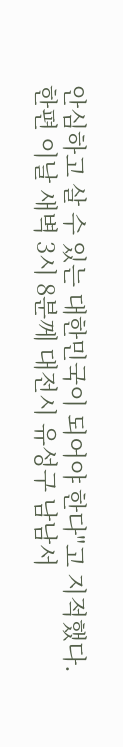안심하고 살 수 있는 대한민국이 되어야 한다"고 지적했다.
한편 이날 새벽 3시 8분께 대전시 유성구 남남서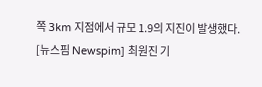쪽 3km 지점에서 규모 1.9의 지진이 발생했다.
[뉴스핌 Newspim] 최원진 기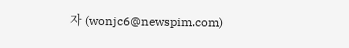자 (wonjc6@newspim.com)